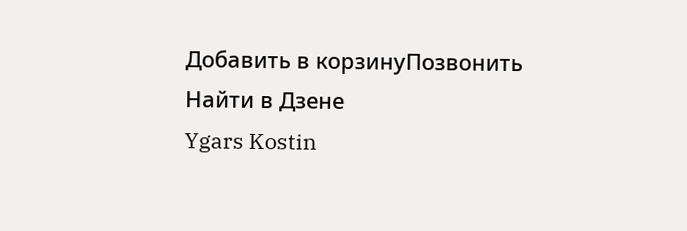Добавить в корзинуПозвонить
Найти в Дзене
Ygars Kostin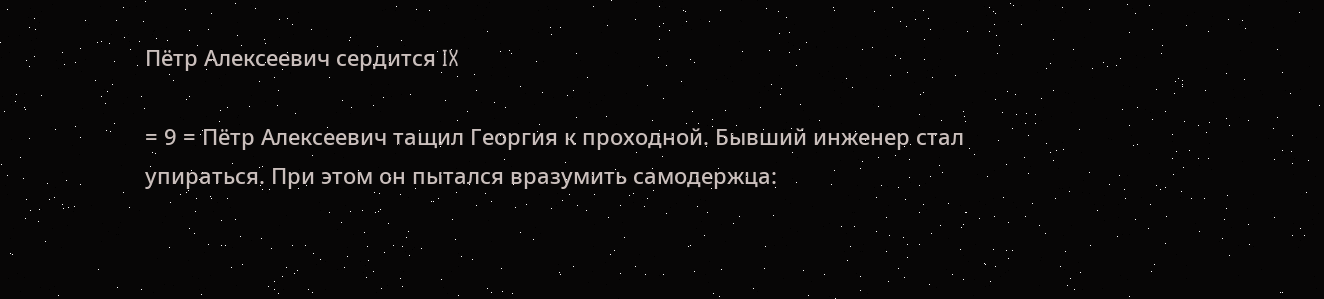Пётр Алексеевич сердится IX

= 9 = Пётр Алексеевич тащил Георгия к проходной. Бывший инженер стал упираться. При этом он пытался вразумить самодержца: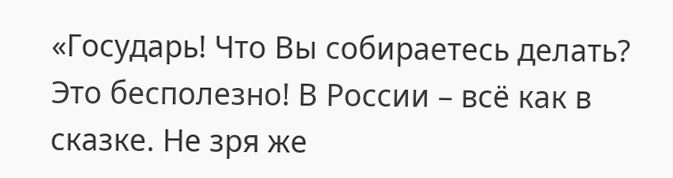«Государь! Что Вы собираетесь делать? Это бесполезно! В России – всё как в сказке. Не зря же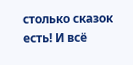столько сказок есть! И всё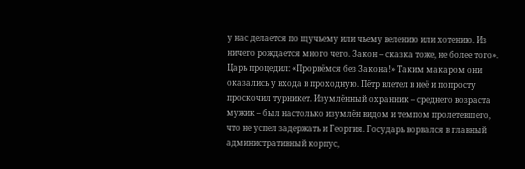у нас делается по щучьему или чьему велению или хотению. Из ничего рождается много чего. Закон – сказка тоже, не более того». Царь процедил: «Прорвёмся без Закона!» Таким макаром они оказались у входа в проходную. Пётр влетел в неё и попросту проскочил турникет. Изумлённый охранник – среднего возраста мужик – был настолько изумлён видом и темпом пролетевшего, что не успел задержать и Георгия. Государь ворвался в главный административный корпус,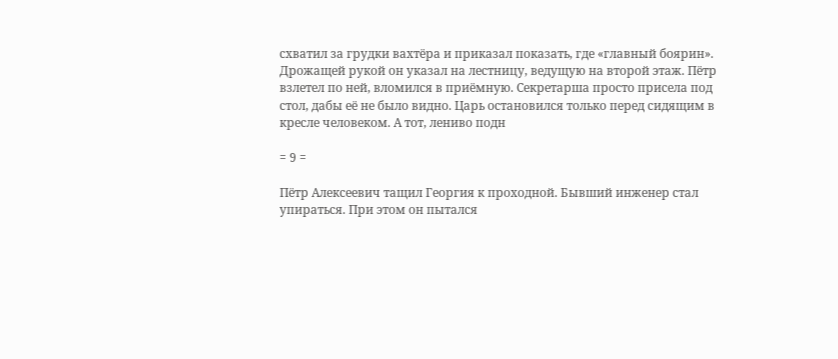схватил за грудки вахтёра и приказал показать, где «главный боярин». Дрожащей рукой он указал на лестницу, ведущую на второй этаж. Пётр взлетел по ней, вломился в приёмную. Секретарша просто присела под стол, дабы её не было видно. Царь остановился только перед сидящим в кресле человеком. А тот, лениво подн

= 9 =

Пётр Алексеевич тащил Георгия к проходной. Бывший инженер стал упираться. При этом он пытался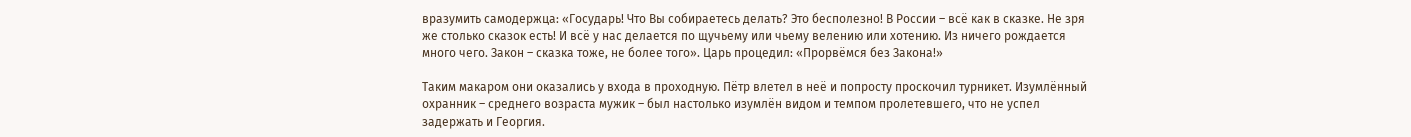вразумить самодержца: «Государь! Что Вы собираетесь делать? Это бесполезно! В России – всё как в сказке. Не зря же столько сказок есть! И всё у нас делается по щучьему или чьему велению или хотению. Из ничего рождается много чего. Закон – сказка тоже, не более того». Царь процедил: «Прорвёмся без Закона!»

Таким макаром они оказались у входа в проходную. Пётр влетел в неё и попросту проскочил турникет. Изумлённый охранник – среднего возраста мужик – был настолько изумлён видом и темпом пролетевшего, что не успел задержать и Георгия.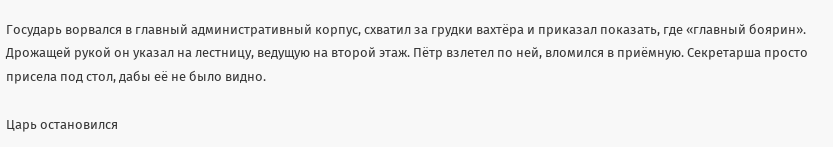Государь ворвался в главный административный корпус, схватил за грудки вахтёра и приказал показать, где «главный боярин». Дрожащей рукой он указал на лестницу, ведущую на второй этаж. Пётр взлетел по ней, вломился в приёмную. Секретарша просто присела под стол, дабы её не было видно.

Царь остановился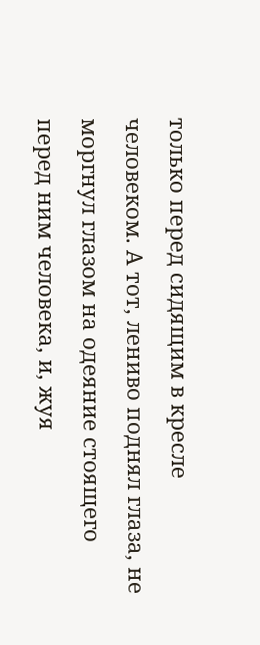только перед сидящим в кресле человеком. А тот, лениво поднял глаза, не моргнул глазом на одеяние стоящего перед ним человека, и, жуя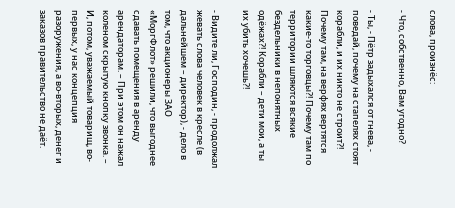слова, произнёс:

- Что, собственно, Вам угодно?

- Ты, - Пётр задыхался от гнева, - поведай, почему на стапелях стоят корабли, и их никто не строит?! Почему там, на верфях вертятся какие-то торговцы?! Почему там по территории шляются всякие бездельники в непонятных одёжах?! Корабли – дети мои, а ты их убить хочешь?!

- Видите ли, Господин, - продолжал жевать слова человек в кресле (в дальнейшем – директор), - дело в том, что акционеры ЗАО «МоргФлот» решили, что выгоднее сдавать помещения в аренду арендаторам. – При этом он нажал коленом скрытую кнопку звонка. – И, потом, уважаемый товарищ, во-первых, у нас концепция разоружения, а во-вторых, денег и заказов правительство не даёт.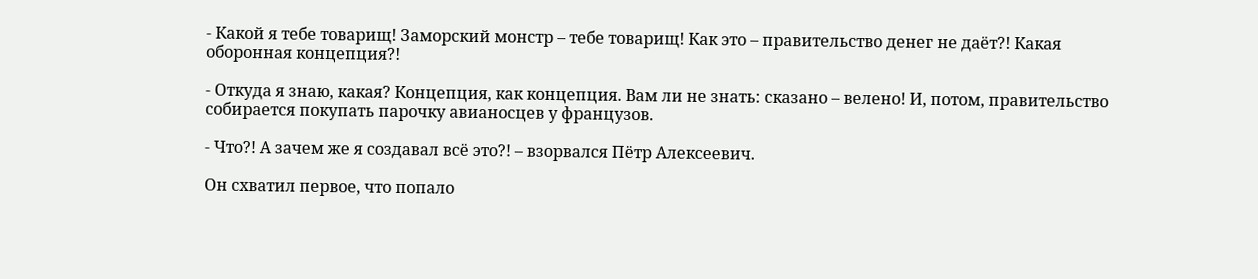- Какой я тебе товарищ! Заморский монстр – тебе товарищ! Как это – правительство денег не даёт?! Какая оборонная концепция?!

- Откуда я знаю, какая? Концепция, как концепция. Вам ли не знать: сказано – велено! И, потом, правительство собирается покупать парочку авианосцев у французов.

- Что?! А зачем же я создавал всё это?! – взорвался Пётр Алексеевич.

Он схватил первое, что попало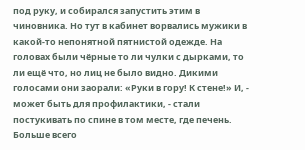под руку, и собирался запустить этим в чиновника. Но тут в кабинет ворвались мужики в какой-то непонятной пятнистой одежде. На головах были чёрные то ли чулки с дырками, то ли ещё что, но лиц не было видно. Дикими голосами они заорали: «Руки в гору! К стене!» И, - может быть для профилактики, - стали постукивать по спине в том месте, где печень. Больше всего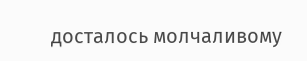досталось молчаливому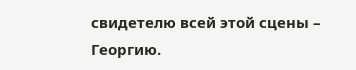свидетелю всей этой сцены – Георгию.